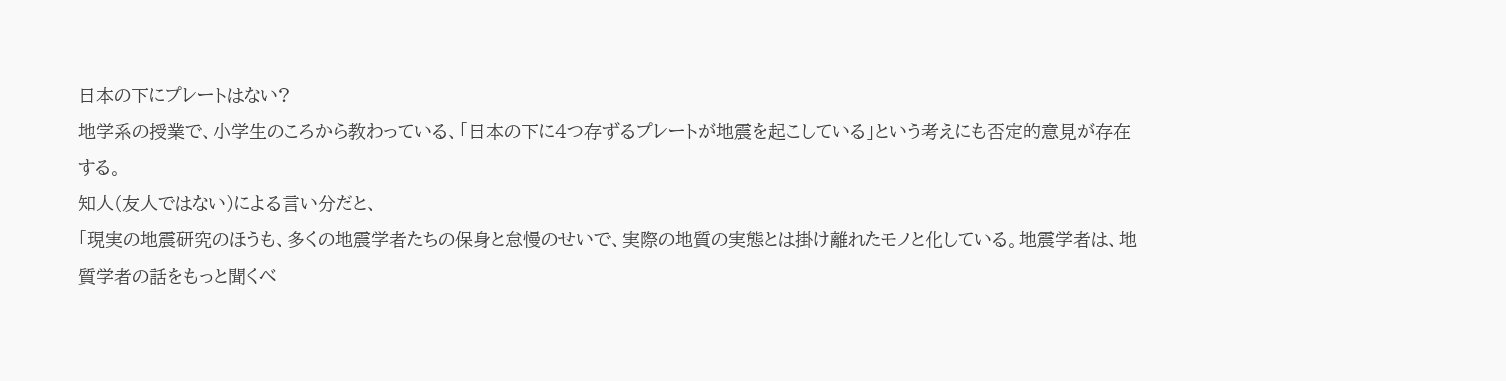日本の下にプレートはない?
地学系の授業で、小学生のころから教わっている、「日本の下に4つ存ずるプレートが地震を起こしている」という考えにも否定的意見が存在する。
知人(友人ではない)による言い分だと、
「現実の地震研究のほうも、多くの地震学者たちの保身と怠慢のせいで、実際の地質の実態とは掛け離れたモノと化している。地震学者は、地質学者の話をもっと聞くべ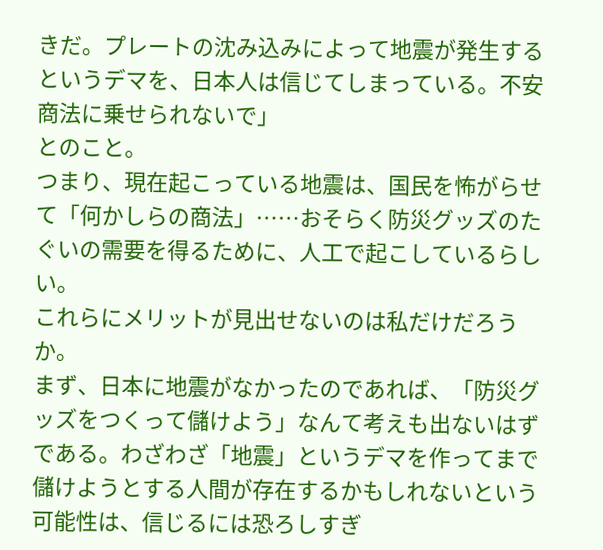きだ。プレートの沈み込みによって地震が発生するというデマを、日本人は信じてしまっている。不安商法に乗せられないで」
とのこと。
つまり、現在起こっている地震は、国民を怖がらせて「何かしらの商法」……おそらく防災グッズのたぐいの需要を得るために、人工で起こしているらしい。
これらにメリットが見出せないのは私だけだろうか。
まず、日本に地震がなかったのであれば、「防災グッズをつくって儲けよう」なんて考えも出ないはずである。わざわざ「地震」というデマを作ってまで儲けようとする人間が存在するかもしれないという可能性は、信じるには恐ろしすぎ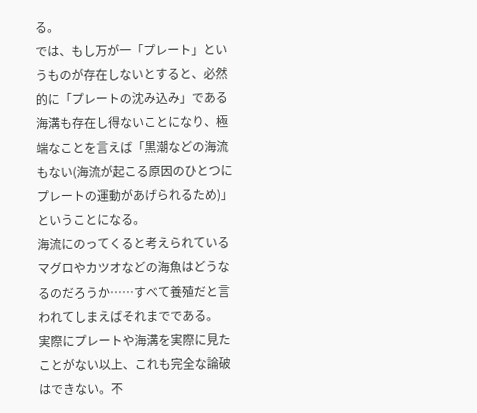る。
では、もし万が一「プレート」というものが存在しないとすると、必然的に「プレートの沈み込み」である海溝も存在し得ないことになり、極端なことを言えば「黒潮などの海流もない(海流が起こる原因のひとつにプレートの運動があげられるため)」ということになる。
海流にのってくると考えられているマグロやカツオなどの海魚はどうなるのだろうか……すべて養殖だと言われてしまえばそれまでである。
実際にプレートや海溝を実際に見たことがない以上、これも完全な論破はできない。不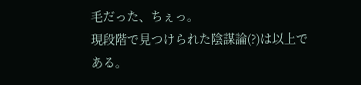毛だった、ちぇっ。
現段階で見つけられた陰謀論(?)は以上である。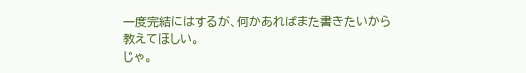一度完結にはするが、何かあればまた書きたいから教えてほしい。
じゃ。